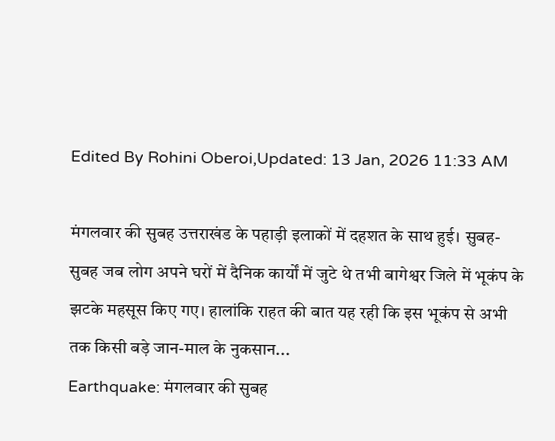Edited By Rohini Oberoi,Updated: 13 Jan, 2026 11:33 AM

मंगलवार की सुबह उत्तराखंड के पहाड़ी इलाकों में दहशत के साथ हुई। सुबह-सुबह जब लोग अपने घरों में दैनिक कार्यों में जुटे थे तभी बागेश्वर जिले में भूकंप के झटके महसूस किए गए। हालांकि राहत की बात यह रही कि इस भूकंप से अभी तक किसी बड़े जान-माल के नुकसान...
Earthquake: मंगलवार की सुबह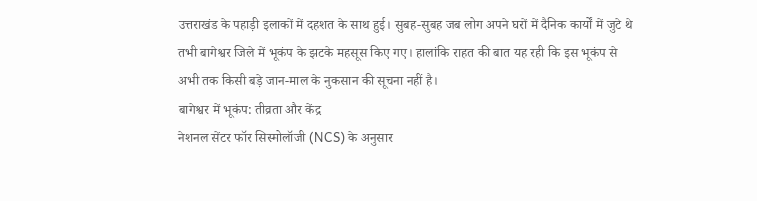उत्तराखंड के पहाड़ी इलाकों में दहशत के साथ हुई। सुबह-सुबह जब लोग अपने घरों में दैनिक कार्यों में जुटे थे तभी बागेश्वर जिले में भूकंप के झटके महसूस किए गए। हालांकि राहत की बात यह रही कि इस भूकंप से अभी तक किसी बड़े जान-माल के नुकसान की सूचना नहीं है।
बागेश्वर में भूकंप: तीव्रता और केंद्र
नेशनल सेंटर फॉर सिस्मोलॉजी (NCS) के अनुसार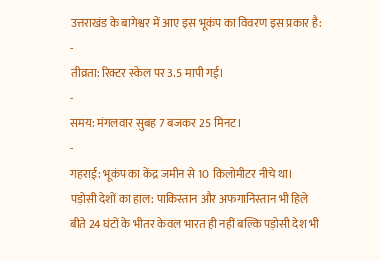उत्तराखंड के बागेश्वर में आए इस भूकंप का विवरण इस प्रकार है:
-
तीव्रता: रिक्टर स्केल पर 3.5 मापी गई।
-
समय: मंगलवार सुबह 7 बजकर 25 मिनट।
-
गहराई: भूकंप का केंद्र जमीन से 10 किलोमीटर नीचे था।
पड़ोसी देशों का हाल: पाकिस्तान और अफगानिस्तान भी हिले
बीते 24 घंटों के भीतर केवल भारत ही नहीं बल्कि पड़ोसी देश भी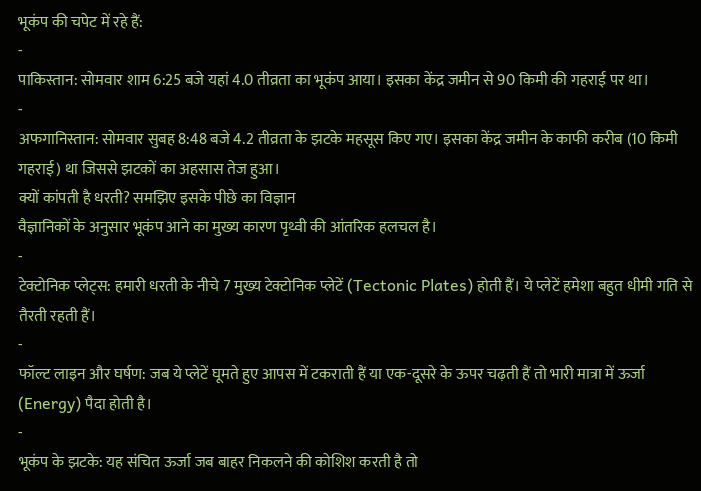भूकंप की चपेट में रहे हैं:
-
पाकिस्तान: सोमवार शाम 6:25 बजे यहां 4.0 तीव्रता का भूकंप आया। इसका केंद्र जमीन से 90 किमी की गहराई पर था।
-
अफगानिस्तान: सोमवार सुबह 8:48 बजे 4.2 तीव्रता के झटके महसूस किए गए। इसका केंद्र जमीन के काफी करीब (10 किमी गहराई) था जिससे झटकों का अहसास तेज हुआ।
क्यों कांपती है धरती? समझिए इसके पीछे का विज्ञान
वैज्ञानिकों के अनुसार भूकंप आने का मुख्य कारण पृथ्वी की आंतरिक हलचल है।
-
टेक्टोनिक प्लेट्स: हमारी धरती के नीचे 7 मुख्य टेक्टोनिक प्लेटें (Tectonic Plates) होती हैं। ये प्लेटें हमेशा बहुत धीमी गति से तैरती रहती हैं।
-
फॉल्ट लाइन और घर्षण: जब ये प्लेटें घूमते हुए आपस में टकराती हैं या एक-दूसरे के ऊपर चढ़ती हैं तो भारी मात्रा में ऊर्जा (Energy) पैदा होती है।
-
भूकंप के झटके: यह संचित ऊर्जा जब बाहर निकलने की कोशिश करती है तो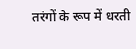तरंगों के रूप में धरती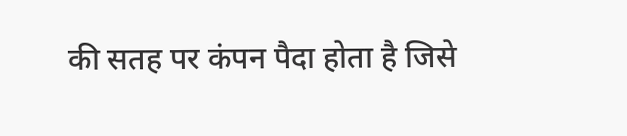की सतह पर कंपन पैदा होता है जिसे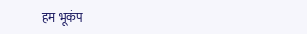हम भूकंप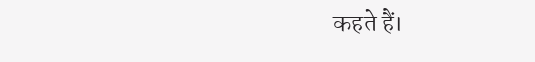कहते हैं।